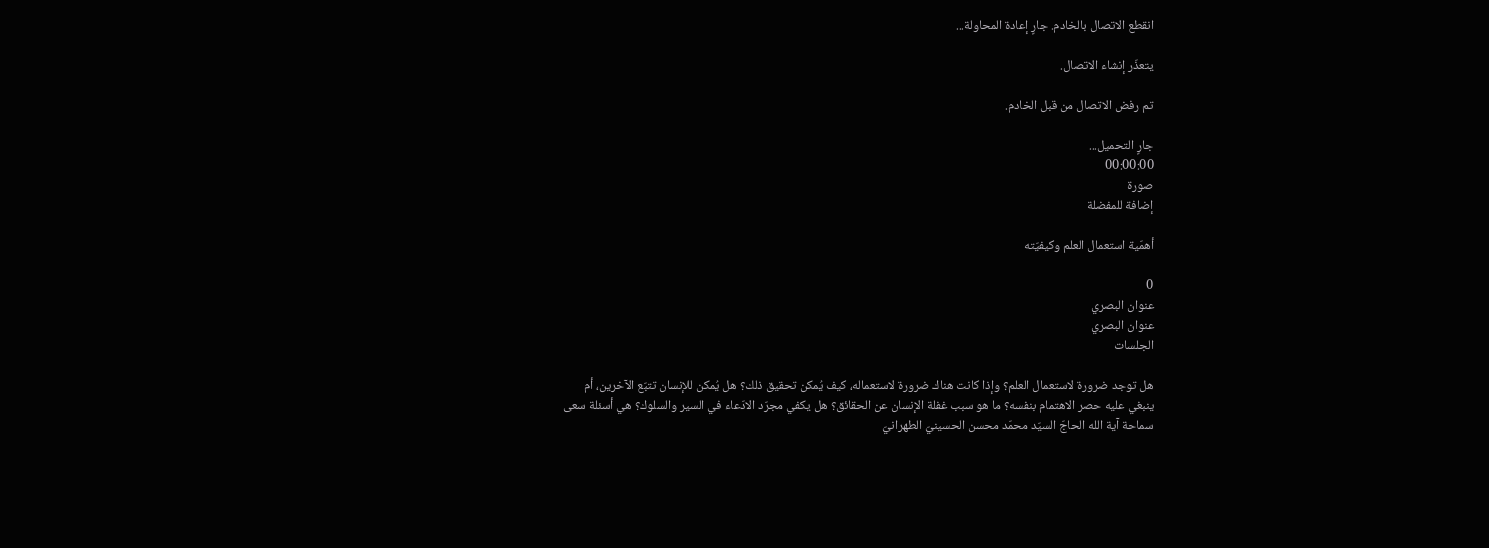انقطع الاتصال بالخادم. جارٍ إعادة المحاولة...

يتعذّر إنشاء الاتصال.

تم رفض الاتصال من قبل الخادم.

جارٍ التحميل...
00:00:00
صورة
إضافة للمفضلة

أهمّية استعمال العلم وكيفيّته

0
عنوان البصري
عنوان البصري
الجلسات

هل توجد ضرورة لاستعمال العلم؟ وإذا كانت هناك ضرورة لاستعماله، كيف يُمكن تحقيق ذلك؟ هل يُمكن للإنسان تتبّع الآخرين، أم ينبغي عليه حصر الاهتمام بنفسه؟ ما هو سبب غفلة الإنسان عن الحقائق؟ هل يكفي مجرّد الادّعاء في السير والسلوك؟ هي أسئلة سعى سماحة آية الله الحاجّ السيّد محمّد محسن الحسينيّ الطهرانيّ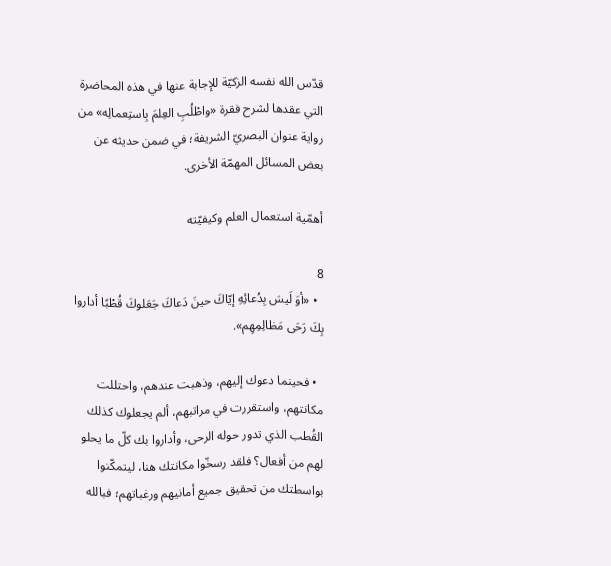قدّس الله نفسه الزكيّة للإجابة عنها في هذه المحاضرة التي عقدها لشرح فقرة «واطْلُبِ العِلمَ بِاستِعمالِه» من رواية عنوان البصريّ الشريفة؛ في ضمن حديثه عن بعض المسائل المهمّة الأخرى.

أهمّية استعمال العلم وكيفيّته

8
  • «أوَ لَيسَ بِدُعائِهِ إيّاكَ حينَ دَعاكَ جَعَلوكَ قُطْبًا أداروا بِكَ رَحَى مَظالِمِهِم‌».

  • فحينما دعوك إليهم، وذهبت عندهم، واحتللت مكانتهم، واستقررت في مراتبهم، ألم يجعلوك كذلك القُطب الذي تدور حوله الرحى، وأداروا بك كلّ ما يحلو لهم من أفعال؟ فلقد رسخّوا مكانتك هنا، ليتمكّنوا بواسطتك من تحقيق جميع أمانيهم ورغباتهم؛ فبالله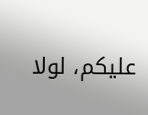عليكم، لولا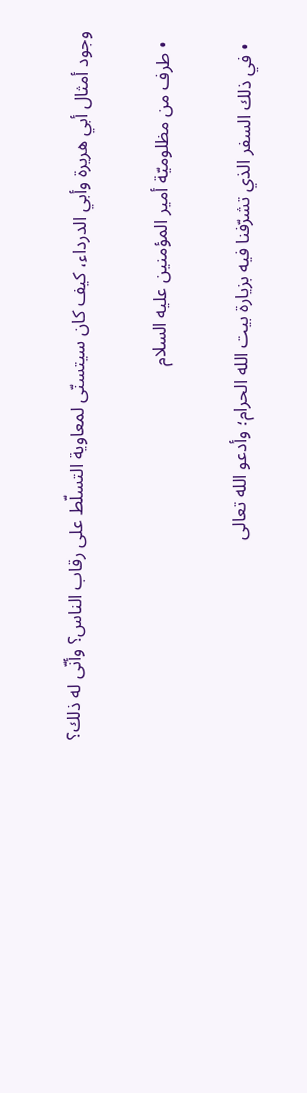وجود أمثال أبي هريرة وأبي الدرداء، كيف كان سيتسنّى لمعاوية التسلّط على رقاب الناس؟ وأنّى له ذلك؟

  • طرف من مظلوميّة أمير المؤمنين عليه السلام

  • في ذلك السفر الذي تشرّفنا فيه بزيارة بيت الله الحرام؛ وأدعو الله تعالى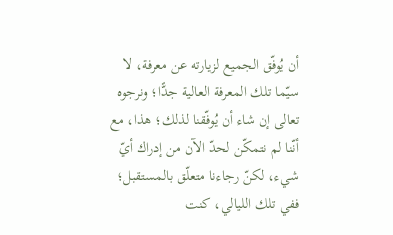أن يُوفّق الجميع لزيارته عن معرفة، لا سيّما تلك المعرفة العالية جدًّا؛ ونرجوه تعالى إن شاء أن يُوفّقنا لذلك؛ هذا، مع أنّنا لم نتمكّن لحدّ الآن من إدراك أيّ شيء، لكنّ رجاءنا متعلّق بالمستقبل؛ ففي تلك الليالي، كنت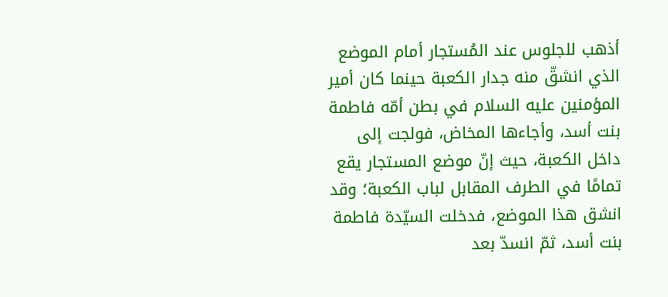أذهب للجلوس عند المُستجار أمام الموضع الذي انشقّ منه جدار الكعبة حينما كان أمير المؤمنين عليه السلام في بطن أمّه فاطمة بنت أسد، وأجاءها المخاض، فولجت إلى داخل الكعبة، حيث إنّ موضع المستجار يقع تمامًا في الطرف المقابل لباب الكعبة؛ وقد انشق هذا الموضع، فدخلت السيّدة فاطمة بنت أسد، ثمّ انسدّ بعد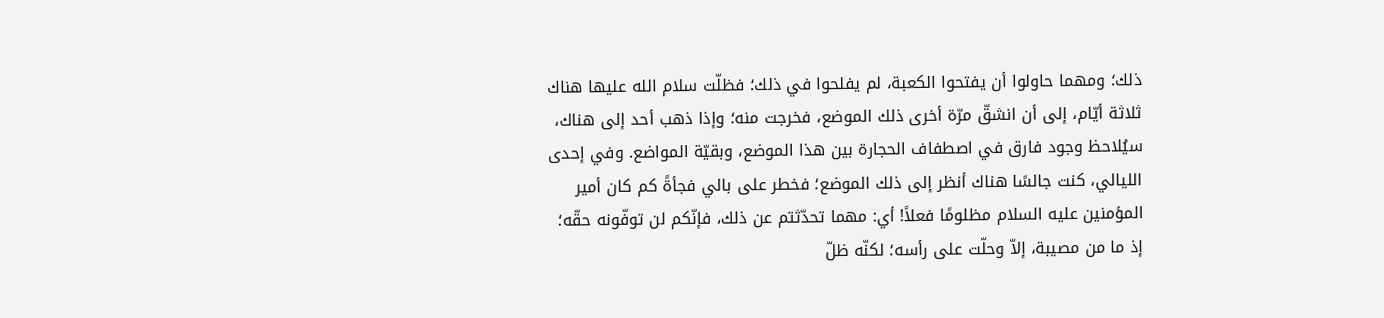ذلك؛ ومهما حاولوا أن يفتحوا الكعبة، لم يفلحوا في ذلك؛ فظلّت سلام الله عليها هناك ثلاثة أيّام، إلى أن انشقّ مرّة أخرى ذلك الموضع، فخرجت منه؛ وإذا ذهب أحد إلى هناك، سيُلاحظ وجود فارق في اصطفاف الحجارة بين هذا الموضع، وبقيّة المواضع. وفي إحدى الليالي، كنت جالسًا هناك أنظر إلى ذلك الموضع؛ فخطر على بالي فجأةً كم كان أمير المؤمنين عليه السلام مظلومًا فعلاً! أي: مهما تحدّثتم عن ذلك، فإنّكم لن توفّونه حقّه؛ إذ ما من مصيبة، إلاّ وحلّت على رأسه؛ لكنّه ظلّ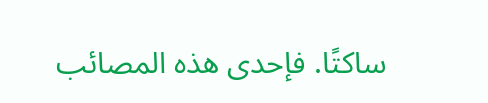ساكتًا. فإحدى هذه المصائب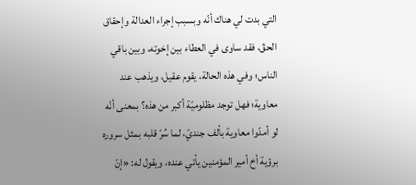التي بدت لي هناك أنّه وبسبب إجراء العدالة وإحقاق الحقّ، فقد ساوى في العطاء بين إخوته، وبين باقي الناس؛ وفي هذه الحالة، يقوم عقيل، ويذهب عند معاوية؛ فهل توجد مظلوميّة أكبر من هذه؟ بمعنى أنّه لو أمدّوا معاوية بألف جنديّ، لما سُرّ قلبه بمثل سروره برؤية أخ أمير المؤمنين يأتي عنده، ويقول له: «إنّ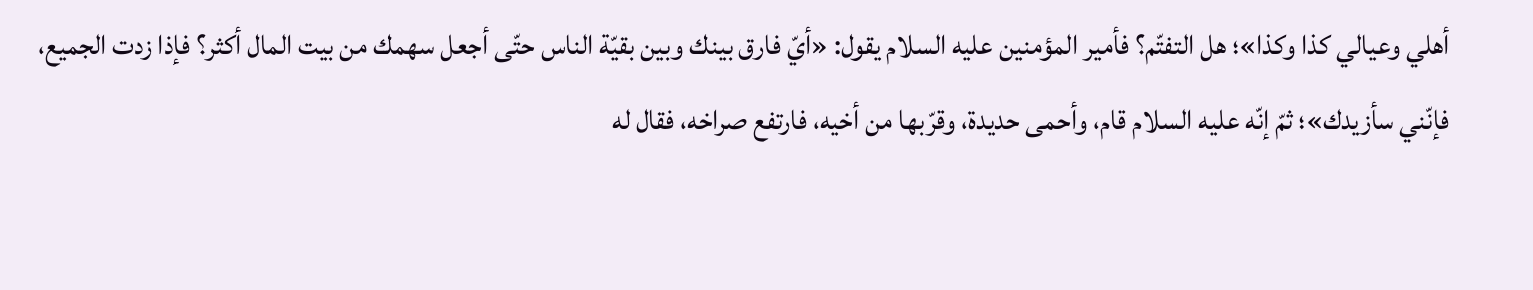أهلي وعيالي كذا وكذا»؛ هل التفتّم؟ فأمير المؤمنين عليه السلام يقول: «أيّ فارق بينك وبين بقيّة الناس حتّى أجعل سهمك من بيت المال أكثر؟ فإذا زدت الجميع، فإنّني سأزيدك»؛ ثمّ إنّه عليه السلام قام، وأحمى حديدة، وقرّبها من أخيه، فارتفع صراخه، فقال له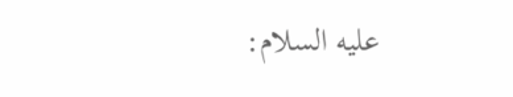عليه السلام: